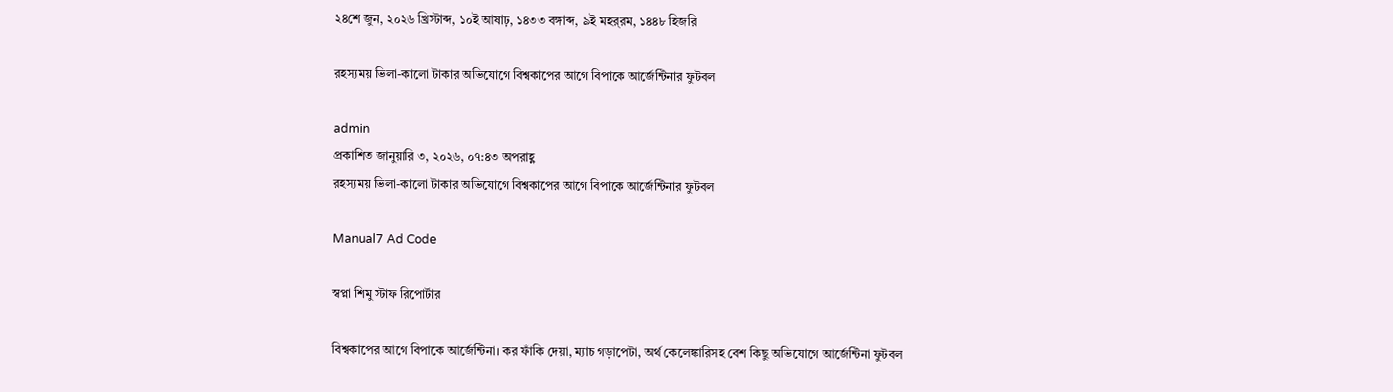২৪শে জুন, ২০২৬ খ্রিস্টাব্দ, ১০ই আষাঢ়, ১৪৩৩ বঙ্গাব্দ, ৯ই মহর্‌রম, ১৪৪৮ হিজরি

রহস্যময় ভিলা-কালো টাকার অভিযোগে বিশ্বকাপের আগে বিপাকে আর্জেন্টিনার ফুটবল

admin
প্রকাশিত জানুয়ারি ৩, ২০২৬, ০৭:৪৩ অপরাহ্ণ
রহস্যময় ভিলা-কালো টাকার অভিযোগে বিশ্বকাপের আগে বিপাকে আর্জেন্টিনার ফুটবল

Manual7 Ad Code

স্বপ্না শিমু স্টাফ রিপোর্টার

বিশ্বকাপের আগে বিপাকে আর্জেন্টিনা। কর ফাঁকি দেয়া, ম্যাচ গড়াপেটা, অর্থ কেলেঙ্কারিসহ বেশ কিছু অভিযোগে আর্জেন্টিনা ফুটবল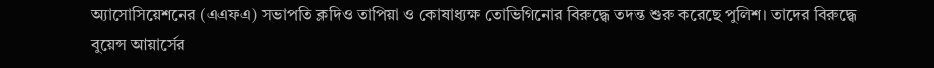অ্যাসোসিয়েশনের (এএফএ) সভাপতি ক্লদিও তাপিয়া ও কোষাধ্যক্ষ তোভিগিনোর বিরুদ্ধ্বে তদন্ত শুরু করেছে পুলিশ। তাদের বিরুদ্ধ্বে বুয়েন্স আয়ার্সের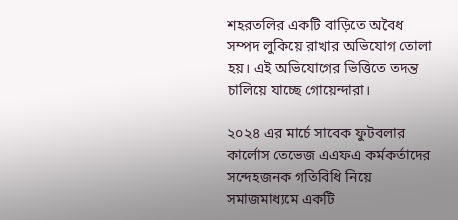শহরতলির একটি বাড়িতে অবৈধ সম্পদ লুকিয়ে রাখার অভিযোগ তোলা হয়। এই অভিযোগের ভিত্তিতে তদন্ত চালিয়ে যাচ্ছে গোয়েন্দারা।

২০২৪ এর মার্চে সাবেক ফুটবলার কার্লোস তেভেজ এএফএ কর্মকর্তাদের সন্দেহজনক গতিবিধি নিয়ে সমাজমাধ্যমে একটি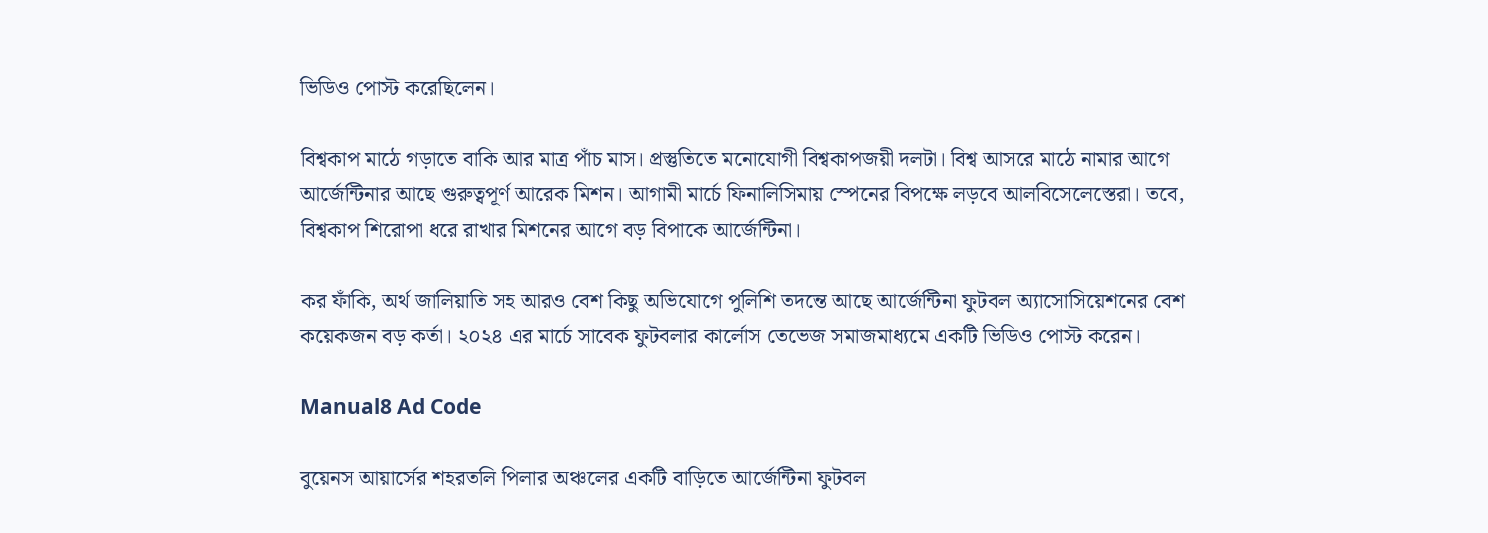ভিডিও পোস্ট করেছিলেন।

বিশ্বকাপ মাঠে গড়াতে বাকি আর মাত্র পাঁচ মাস। প্রস্তুতিতে মনোযোগী বিশ্বকাপজয়ী দলটা। বিশ্ব আসরে মাঠে নামার আগে আর্জেন্টিনার আছে গুরুত্বপূর্ণ আরেক মিশন। আগামী মার্চে ফিনালিসিমায় স্পেনের বিপক্ষে লড়বে আলবিসেলেস্তেরা। তবে, বিশ্বকাপ শিরোপা ধরে রাখার মিশনের আগে বড় বিপাকে আর্জেন্টিনা।

কর ফাঁকি, অর্থ জালিয়াতি সহ আরও বেশ কিছু অভিযোগে পুলিশি তদন্তে আছে আর্জেন্টিনা ফুটবল অ্যাসোসিয়েশনের বেশ কয়েকজন বড় কর্তা। ২০২৪ এর মার্চে সাবেক ফুটবলার কার্লোস তেভেজ সমাজমাধ্যমে একটি ভিডিও পোস্ট করেন।

Manual8 Ad Code

বুয়েনস আয়ার্সের শহরতলি পিলার অঞ্চলের একটি বাড়িতে আর্জেন্টিনা ফুটবল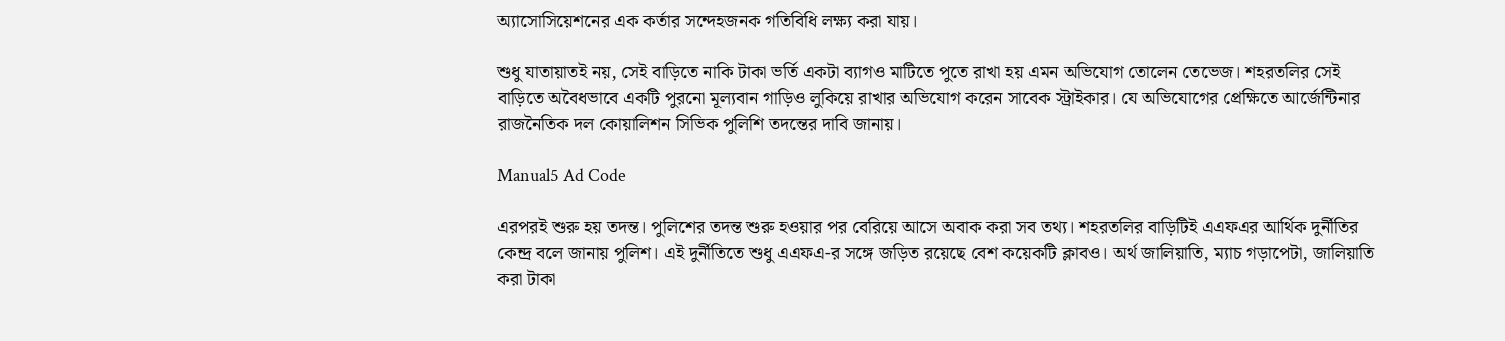অ্যাসোসিয়েশনের এক কর্তার সন্দেহজনক গতিবিধি লক্ষ্য করা যায়।

শুধু যাতায়াতই নয়, সেই বাড়িতে নাকি টাকা ভর্তি একটা ব্যাগও মাটিতে পুতে রাখা হয় এমন অভিযোগ তোলেন তেভেজ। শহরতলির সেই বাড়িতে অবৈধভাবে একটি পুরনো মূল্যবান গাড়িও লুকিয়ে রাখার অভিযোগ করেন সাবেক স্ট্রাইকার। যে অভিযোগের প্রেক্ষিতে আর্জেন্টিনার রাজনৈতিক দল কোয়ালিশন সিভিক পুলিশি তদন্তের দাবি জানায়।

Manual5 Ad Code

এরপরই শুরু হয় তদন্ত। পুলিশের তদন্ত শুরু হওয়ার পর বেরিয়ে আসে অবাক করা সব তথ্য। শহরতলির বাড়িটিই এএফএর আর্থিক দুর্নীতির কেন্দ্র বলে জানায় পুলিশ। এই দুর্নীতিতে শুধু এএফএ-র সঙ্গে জড়িত রয়েছে বেশ কয়েকটি ক্লাবও। অর্থ জালিয়াতি, ম্যাচ গড়াপেটা, জালিয়াতি করা টাকা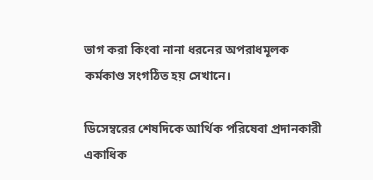ভাগ করা কিংবা নানা ধরনের অপরাধমূলক কর্মকাণ্ড সংগঠিত হয় সেখানে।

ডিসেম্বরের শেষদিকে আর্থিক পরিষেবা প্রদানকারী একাধিক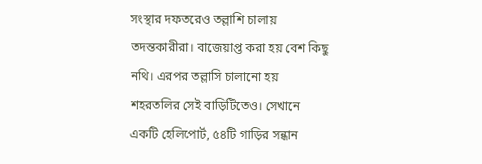সংস্থার দফতরেও তল্লাশি চালায় তদন্তকারীরা। বাজেয়াপ্ত করা হয় বেশ কিছু নথি। এরপর তল্লাসি চালানো হয় শহরতলির সেই বাড়িটিতেও। সেখানে একটি হেলিপোর্ট, ৫৪টি গাড়ির সন্ধান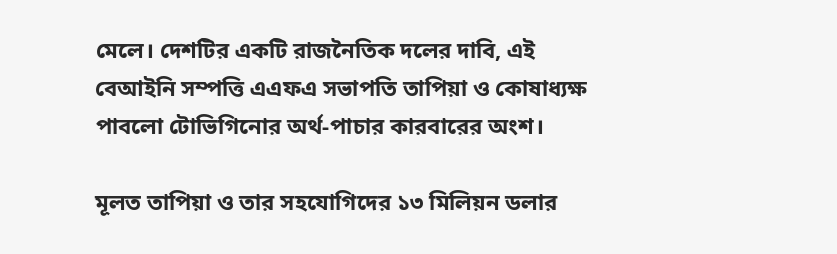মেলে। দেশটির একটি রাজনৈতিক দলের দাবি, এই বেআইনি সম্পত্তি এএফএ সভাপতি তাপিয়া ও কোষাধ্যক্ষ পাবলো টোভিগিনোর অর্থ-পাচার কারবারের অংশ।

মূলত তাপিয়া ও তার সহযোগিদের ১৩ মিলিয়ন ডলার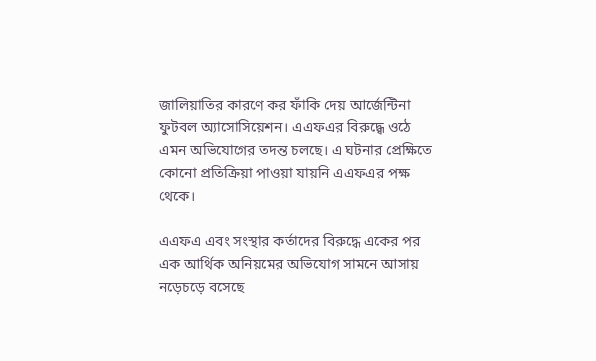জালিয়াতির কারণে কর ফাঁকি দেয় আর্জেন্টিনা ফুটবল অ্যাসোসিয়েশন। এএফএর বিরুদ্ধ্বে ওঠে এমন অভিযোগের তদন্ত চলছে। এ ঘটনার প্রেক্ষিতে কোনো প্রতিক্রিয়া পাওয়া যায়নি এএফএর পক্ষ থেকে।

এএফএ এবং সংস্থার কর্তাদের বিরুদ্ধে একের পর এক আর্থিক অনিয়মের অভিযোগ সামনে আসায় নড়েচড়ে বসেছে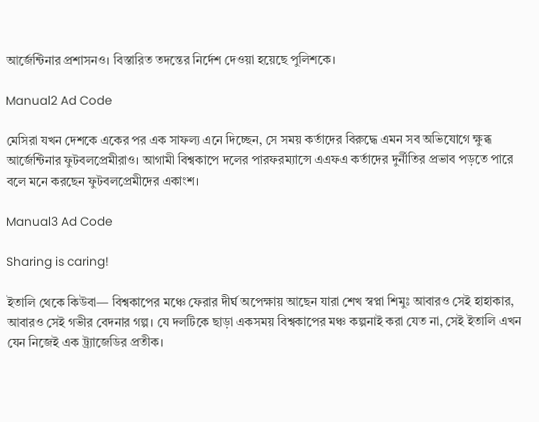আর্জেন্টিনার প্রশাসনও। বিস্তারিত তদন্তের নির্দেশ দেওয়া হয়েছে পুলিশকে।

Manual2 Ad Code

মেসিরা যখন দেশকে একের পর এক সাফল্য এনে দিচ্ছেন, সে সময় কর্তাদের বিরুদ্ধে এমন সব অভিযোগে ক্ষুব্ধ আর্জেন্টিনার ফুটবলপ্রেমীরাও। আগামী বিশ্বকাপে দলের পারফরম্যান্সে এএফএ কর্তাদের দুর্নীতির প্রভাব পড়তে পারে বলে মনে করছেন ফুটবলপ্রেমীদের একাংশ।

Manual3 Ad Code

Sharing is caring!

ইতালি থেকে কিউবা— বিশ্বকাপের মঞ্চে ফেরার দীর্ঘ অপেক্ষায় আছেন যারা শেখ স্বপ্না শিমুঃ আবারও সেই হাহাকার, আবারও সেই গভীর বেদনার গল্প। যে দলটিকে ছাড়া একসময় বিশ্বকাপের মঞ্চ কল্পনাই করা যেত না, সেই ইতালি এখন যেন নিজেই এক ট্র্যাজেডির প্রতীক।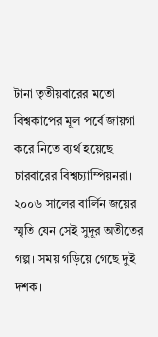টানা তৃতীয়বারের মতো বিশ্বকাপের মূল পর্বে জায়গা করে নিতে ব্যর্থ হয়েছে চারবারের বিশ্বচ্যাম্পিয়নরা। ২০০৬ সালের বার্লিন জয়ের স্মৃতি যেন সেই সুদূর অতীতের গল্প। সময় গড়িয়ে গেছে দুই দশক।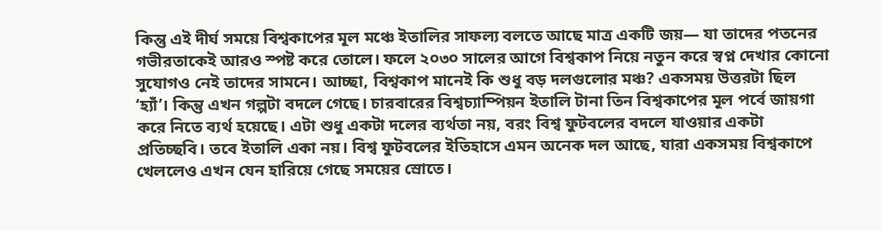কিন্তু এই দীর্ঘ সময়ে বিশ্বকাপের মূল মঞ্চে ইতালির সাফল্য বলতে আছে মাত্র একটি জয়— যা তাদের পতনের গভীরতাকেই আরও স্পষ্ট করে তোলে। ফলে ২০৩০ সালের আগে বিশ্বকাপ নিয়ে নতুন করে স্বপ্ন দেখার কোনো সুযোগও নেই তাদের সামনে। আচ্ছা, বিশ্বকাপ মানেই কি শুধু বড় দলগুলোর মঞ্চ? একসময় উত্তরটা ছিল ‘হ্যাঁ’। কিন্তু এখন গল্পটা বদলে গেছে। চারবারের বিশ্বচ্যাম্পিয়ন ইতালি টানা তিন বিশ্বকাপের মূল পর্বে জায়গা করে নিতে ব্যর্থ হয়েছে। এটা শুধু একটা দলের ব্যর্থতা নয়, বরং বিশ্ব ফুটবলের বদলে যাওয়ার একটা প্রতিচ্ছবি। তবে ইতালি একা নয়। বিশ্ব ফুটবলের ইতিহাসে এমন অনেক দল আছে, যারা একসময় বিশ্বকাপে খেললেও এখন যেন হারিয়ে গেছে সময়ের স্রোতে।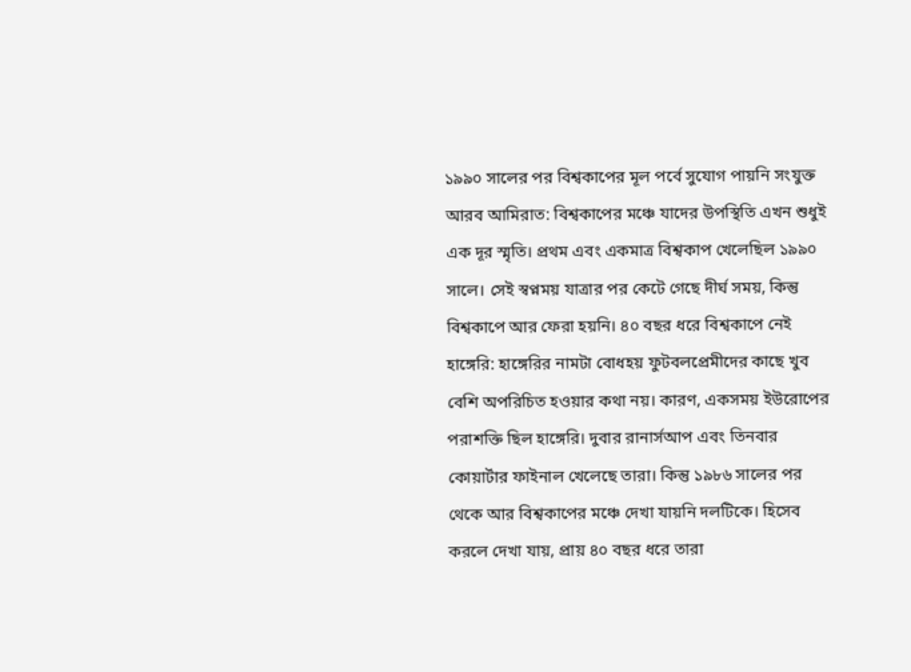১৯৯০ সালের পর বিশ্বকাপের মূল পর্বে সুযোগ পায়নি সংযুক্ত আরব আমিরাত: বিশ্বকাপের মঞ্চে যাদের উপস্থিতি এখন শুধুই এক দূর স্মৃতি। প্রথম এবং একমাত্র বিশ্বকাপ খেলেছিল ১৯৯০ সালে। সেই স্বপ্নময় যাত্রার পর কেটে গেছে দীর্ঘ সময়, কিন্তু বিশ্বকাপে আর ফেরা হয়নি। ৪০ বছর ধরে বিশ্বকাপে নেই হাঙ্গেরি: হাঙ্গেরির নামটা বোধহয় ফুটবলপ্রেমীদের কাছে খুব বেশি অপরিচিত হওয়ার কথা নয়। কারণ, একসময় ইউরোপের পরাশক্তি ছিল হাঙ্গেরি। দুবার রানার্সআপ এবং তিনবার কোয়ার্টার ফাইনাল খেলেছে তারা। কিন্তু ১৯৮৬ সালের পর থেকে আর বিশ্বকাপের মঞ্চে দেখা যায়নি দলটিকে। হিসেব করলে দেখা যায়, প্রায় ৪০ বছর ধরে তারা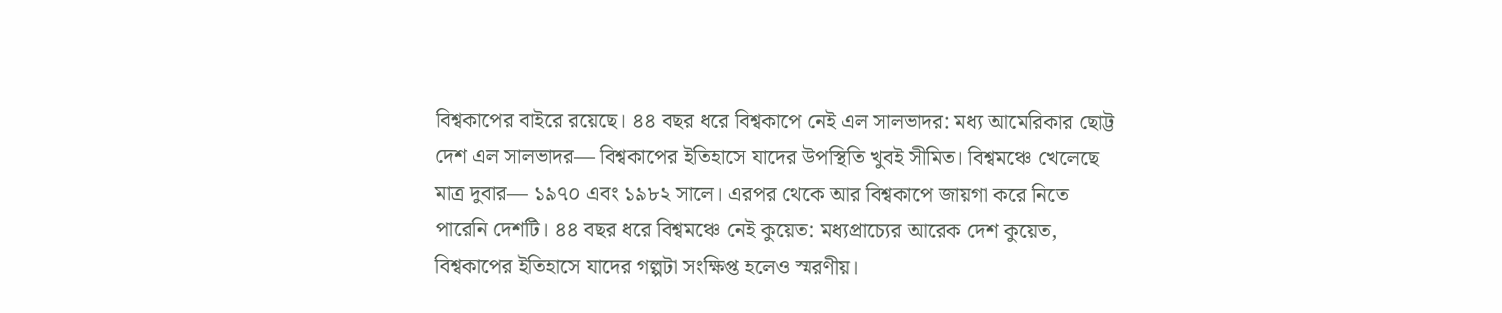বিশ্বকাপের বাইরে রয়েছে। ৪৪ বছর ধরে বিশ্বকাপে নেই এল সালভাদর: মধ্য আমেরিকার ছোট্ট দেশ এল সালভাদর— বিশ্বকাপের ইতিহাসে যাদের উপস্থিতি খুবই সীমিত। বিশ্বমঞ্চে খেলেছে মাত্র দুবার— ১৯৭০ এবং ১৯৮২ সালে। এরপর থেকে আর বিশ্বকাপে জায়গা করে নিতে পারেনি দেশটি। ৪৪ বছর ধরে বিশ্বমঞ্চে নেই কুয়েত: মধ্যপ্রাচ্যের আরেক দেশ কুয়েত, বিশ্বকাপের ইতিহাসে যাদের গল্পটা সংক্ষিপ্ত হলেও স্মরণীয়।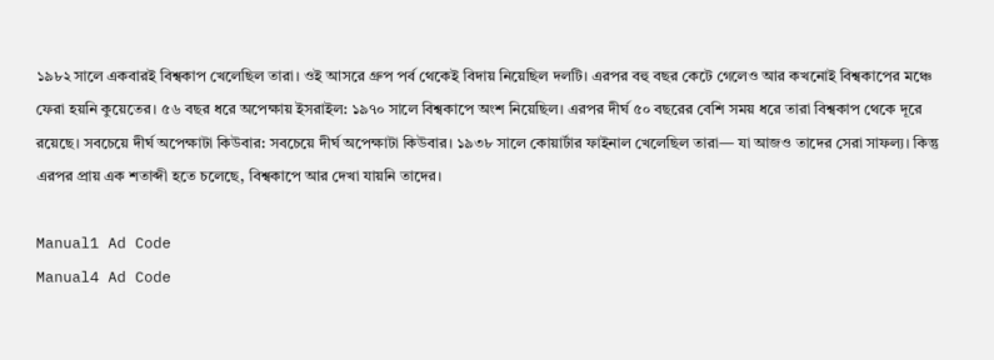১৯৮২ সালে একবারই বিশ্বকাপ খেলেছিল তারা। ওই আসরে গ্রুপ পর্ব থেকেই বিদায় নিয়েছিল দলটি। এরপর বহু বছর কেটে গেলেও আর কখনোই বিশ্বকাপের মঞ্চে ফেরা হয়নি কুয়েতের। ৫৬ বছর ধরে অপেক্ষায় ইসরাইল: ১৯৭০ সালে বিশ্বকাপে অংশ নিয়েছিল। এরপর দীর্ঘ ৫০ বছরের বেশি সময় ধরে তারা বিশ্বকাপ থেকে দূরে রয়েছে। সবচেয়ে দীর্ঘ অপেক্ষাটা কিউবার: সবচেয়ে দীর্ঘ অপেক্ষাটা কিউবার। ১৯৩৮ সালে কোয়ার্টার ফাইনাল খেলেছিল তারা— যা আজও তাদের সেরা সাফল্য। কিন্তু এরপর প্রায় এক শতাব্দী হতে চলেছে, বিশ্বকাপে আর দেখা যায়নি তাদের।

Manual1 Ad Code
Manual4 Ad Code